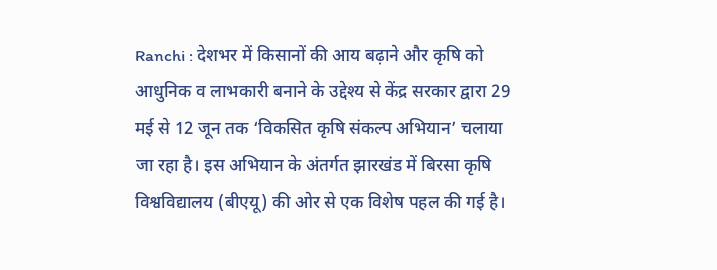Ranchi : देशभर में किसानों की आय बढ़ाने और कृषि को आधुनिक व लाभकारी बनाने के उद्देश्य से केंद्र सरकार द्वारा 29 मई से 12 जून तक ‘विकसित कृषि संकल्प अभियान’ चलाया जा रहा है। इस अभियान के अंतर्गत झारखंड में बिरसा कृषि विश्वविद्यालय (बीएयू) की ओर से एक विशेष पहल की गई है।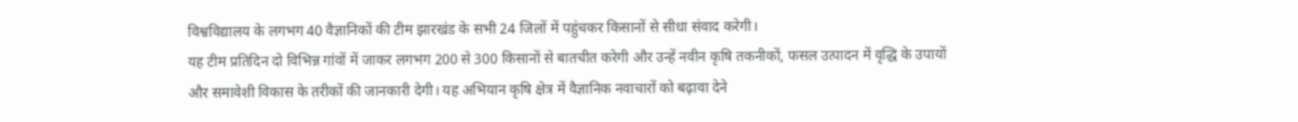विश्वविद्यालय के लगभग 40 वैज्ञानिकों की टीम झारखंड के सभी 24 जिलों में पहुंचकर किसानों से सीधा संवाद करेगी।
यह टीम प्रतिदिन दो विभिन्न गांवों में जाकर लगभग 200 से 300 किसानों से बातचीत करेगी और उन्हें नवीन कृषि तकनीकों, फसल उत्पादन में वृद्धि के उपायों और समावेशी विकास के तरीकों की जानकारी देगी। यह अभियान कृषि क्षेत्र में वैज्ञानिक नवाचारों को बढ़ावा देने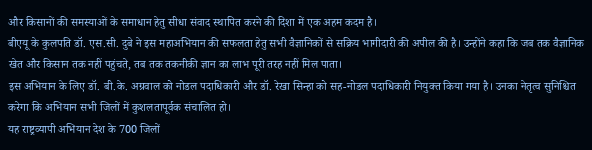और किसानों की समस्याओं के समाधान हेतु सीधा संवाद स्थापित करने की दिशा में एक अहम कदम है।
बीएयू के कुलपति डॉ. एस.सी. दुबे ने इस महाअभियान की सफलता हेतु सभी वैज्ञानिकों से सक्रिय भागीदारी की अपील की है। उन्होंने कहा कि जब तक वैज्ञानिक खेत और किसान तक नहीं पहुंचते, तब तक तकनीकी ज्ञान का लाभ पूरी तरह नहीं मिल पाता।
इस अभियान के लिए डॉ. बी.के. अग्रवाल को नोडल पदाधिकारी और डॉ. रेखा सिन्हा को सह-नोडल पदाधिकारी नियुक्त किया गया है। उनका नेतृत्व सुनिश्चित करेगा कि अभियान सभी जिलों में कुशलतापूर्वक संचालित हो।
यह राष्ट्रव्यापी अभियान देश के 700 जिलों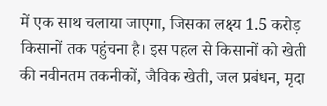में एक साथ चलाया जाएगा, जिसका लक्ष्य 1.5 करोड़ किसानों तक पहुंचना है। इस पहल से किसानों को खेती की नवीनतम तकनीकों, जैविक खेती, जल प्रबंधन, मृदा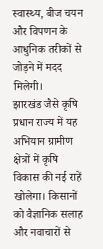स्वास्थ्य, बीज चयन और विपणन के आधुनिक तरीकों से जोड़ने में मदद मिलेगी।
झारखंड जैसे कृषि प्रधान राज्य में यह अभियान ग्रामीण क्षेत्रों में कृषि विकास की नई राहें खोलेगा। किसानों को वैज्ञानिक सलाह और नवाचारों से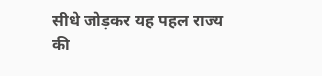सीधे जोड़कर यह पहल राज्य की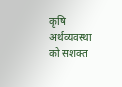कृषि अर्थव्यवस्था को सशक्त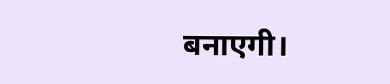बनाएगी।